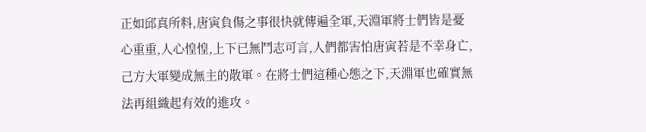正如邱真所料,唐寅負傷之事很快就傳遍全軍,天淵軍將士們皆是憂心重重,人心惶惶,上下已無鬥志可言,人們都害怕唐寅若是不幸身亡,己方大軍變成無主的散軍。在將士們這種心態之下,天淵軍也確實無法再組織起有效的進攻。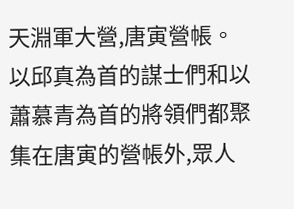天淵軍大營,唐寅營帳。
以邱真為首的謀士們和以蕭慕青為首的將領們都聚集在唐寅的營帳外,眾人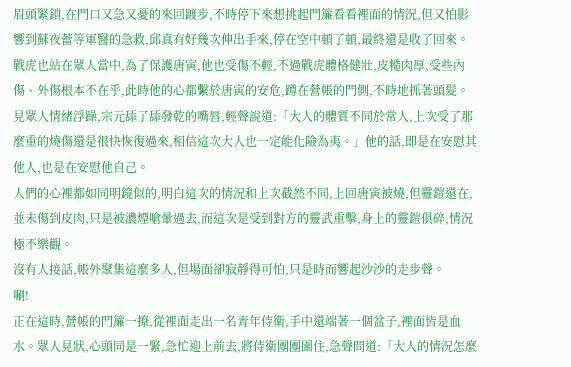眉頭緊鎖,在門口又急又憂的來回踱步,不時停下來想挑起門簾看看裡面的情況,但又怕影響到蘇夜蕾等軍醫的急救,邱真有好幾次伸出手來,停在空中頓了頓,最終還是收了回來。
戰虎也站在眾人當中,為了保護唐寅,他也受傷不輕,不過戰虎體格健壯,皮糙肉厚,受些內傷、外傷根本不在乎,此時他的心都繫於唐寅的安危,蹲在營帳的門側,不時地抓著頭髮。
見眾人情緒浮躁,宗元舔了舔發乾的嘴唇,輕聲說道:「大人的體質不同於常人,上次受了那麼重的燒傷還是很快恢復過來,相信這次大人也一定能化險為夷。」他的話,即是在安慰其他人,也是在安慰他自己。
人們的心裡都如同明鏡似的,明白這次的情況和上次截然不同,上回唐寅被燒,但靈鎧還在,並未傷到皮肉,只是被濃煙嗆暈過去,而這次是受到對方的靈武重擊,身上的靈鎧俱碎,情況極不樂觀。
沒有人接話,帳外聚集這麼多人,但場面卻寂靜得可怕,只是時而響起沙沙的走步聲。
唰!
正在這時,營帳的門簾一撩,從裡面走出一名青年侍衛,手中還端著一個盆子,裡面皆是血水。眾人見狀,心頭同是一緊,急忙迎上前去,將侍衛團團圍住,急聲問道:「大人的情況怎麼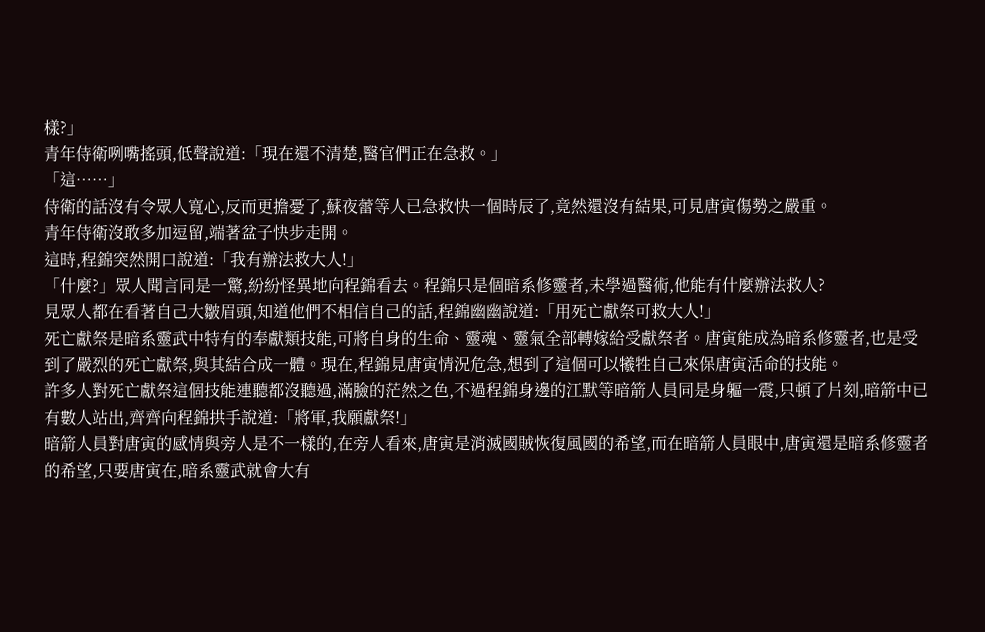樣?」
青年侍衛咧嘴搖頭,低聲說道:「現在還不清楚,醫官們正在急救。」
「這……」
侍衛的話沒有令眾人寬心,反而更擔憂了,蘇夜蕾等人已急救快一個時辰了,竟然還沒有結果,可見唐寅傷勢之嚴重。
青年侍衛沒敢多加逗留,端著盆子快步走開。
這時,程錦突然開口說道:「我有辦法救大人!」
「什麼?」眾人聞言同是一驚,紛紛怪異地向程錦看去。程錦只是個暗系修靈者,未學過醫術,他能有什麼辦法救人?
見眾人都在看著自己大皺眉頭,知道他們不相信自己的話,程錦幽幽說道:「用死亡獻祭可救大人!」
死亡獻祭是暗系靈武中特有的奉獻類技能,可將自身的生命、靈魂、靈氣全部轉嫁給受獻祭者。唐寅能成為暗系修靈者,也是受到了嚴烈的死亡獻祭,與其結合成一體。現在,程錦見唐寅情況危急,想到了這個可以犧牲自己來保唐寅活命的技能。
許多人對死亡獻祭這個技能連聽都沒聽過,滿臉的茫然之色,不過程錦身邊的江默等暗箭人員同是身軀一震,只頓了片刻,暗箭中已有數人站出,齊齊向程錦拱手說道:「將軍,我願獻祭!」
暗箭人員對唐寅的感情與旁人是不一樣的,在旁人看來,唐寅是消滅國賊恢復風國的希望,而在暗箭人員眼中,唐寅還是暗系修靈者的希望,只要唐寅在,暗系靈武就會大有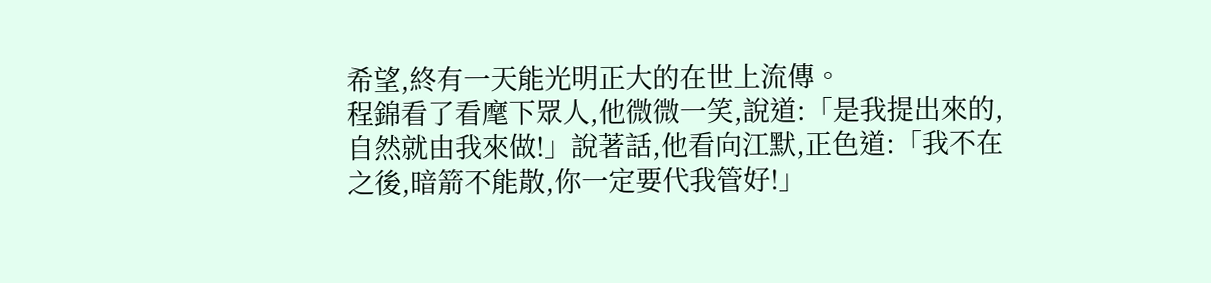希望,終有一天能光明正大的在世上流傳。
程錦看了看麾下眾人,他微微一笑,說道:「是我提出來的,自然就由我來做!」說著話,他看向江默,正色道:「我不在之後,暗箭不能散,你一定要代我管好!」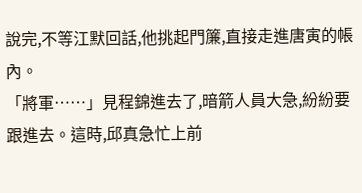說完,不等江默回話,他挑起門簾,直接走進唐寅的帳內。
「將軍……」見程錦進去了,暗箭人員大急,紛紛要跟進去。這時,邱真急忙上前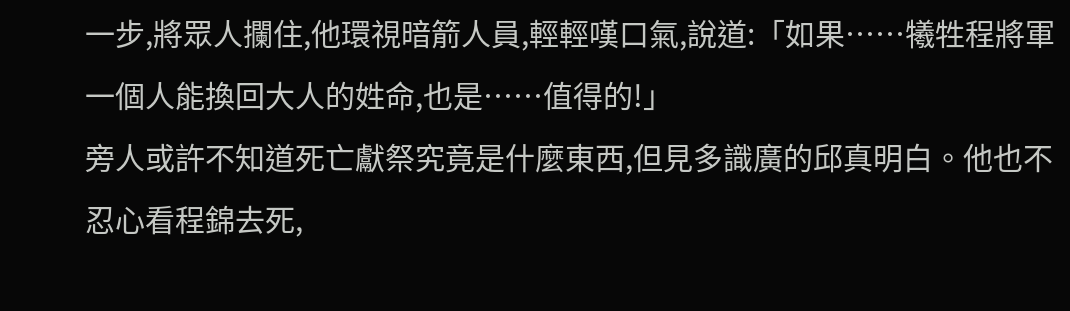一步,將眾人攔住,他環視暗箭人員,輕輕嘆口氣,說道:「如果……犧牲程將軍一個人能換回大人的姓命,也是……值得的!」
旁人或許不知道死亡獻祭究竟是什麼東西,但見多識廣的邱真明白。他也不忍心看程錦去死,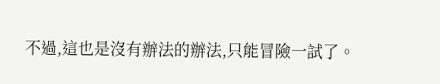不過,這也是沒有辦法的辦法,只能冒險一試了。